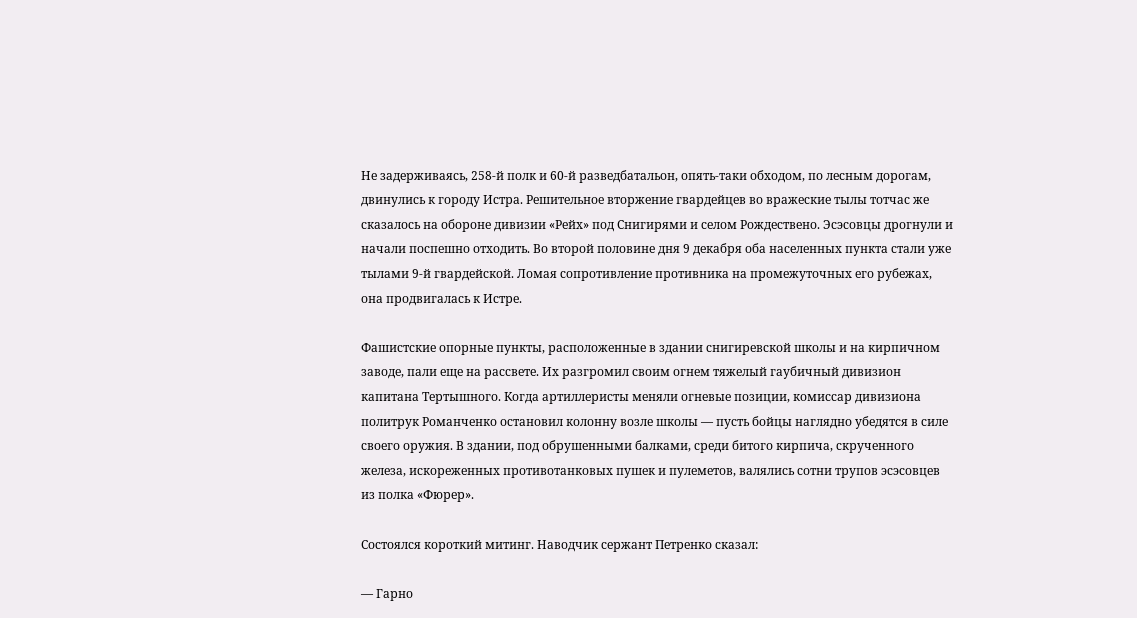Не задерживаясь, 258-й полк и 60-й разведбатальон, опять-таки обходом, по лесным дорогам, двинулись к городу Истра. Решительное вторжение гвардейцев во вражеские тылы тотчас же сказалось на обороне дивизии «Рейх» под Снигирями и селом Рождествено. Эсэсовцы дрогнули и начали поспешно отходить. Во второй половине дня 9 декабря оба населенных пункта стали уже тылами 9-й гвардейской. Ломая сопротивление противника на промежуточных его рубежах, она продвигалась к Истре.

Фашистские опорные пункты, расположенные в здании снигиревской школы и на кирпичном заводе, пали еще на рассвете. Их разгромил своим огнем тяжелый гаубичный дивизион капитана Тертышного. Когда артиллеристы меняли огневые позиции, комиссар дивизиона политрук Романченко остановил колонну возле школы — пусть бойцы наглядно убедятся в силе своего оружия. В здании, под обрушенными балками, среди битого кирпича, скрученного железа, искореженных противотанковых пушек и пулеметов, валялись сотни трупов эсэсовцев из полка «Фюрер».

Состоялся короткий митинг. Наводчик сержант Петренко сказал:

— Гарно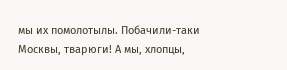мы их помолотылы. Побачили-таки Москвы, тварюги! А мы, хлопцы,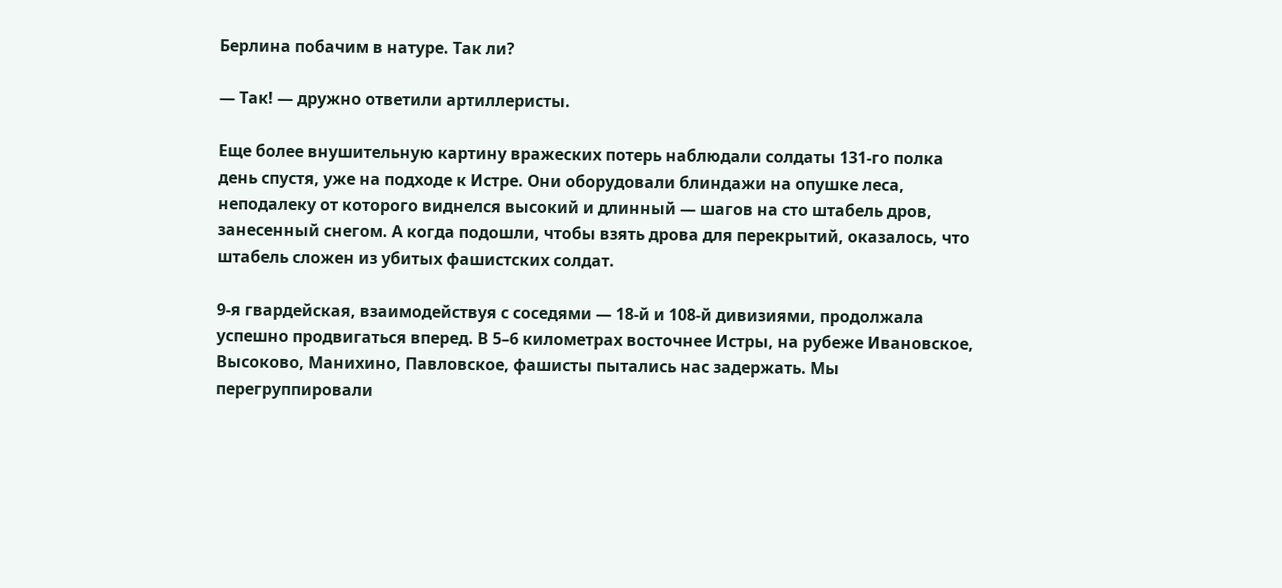Берлина побачим в натуре. Так ли?

— Так! — дружно ответили артиллеристы.

Еще более внушительную картину вражеских потерь наблюдали солдаты 131-го полка день спустя, уже на подходе к Истре. Они оборудовали блиндажи на опушке леса, неподалеку от которого виднелся высокий и длинный — шагов на сто штабель дров, занесенный снегом. А когда подошли, чтобы взять дрова для перекрытий, оказалось, что штабель сложен из убитых фашистских солдат.

9-я гвардейская, взаимодействуя с соседями — 18-й и 108-й дивизиями, продолжала успешно продвигаться вперед. В 5–6 километрах восточнее Истры, на рубеже Ивановское, Высоково, Манихино, Павловское, фашисты пытались нас задержать. Мы перегруппировали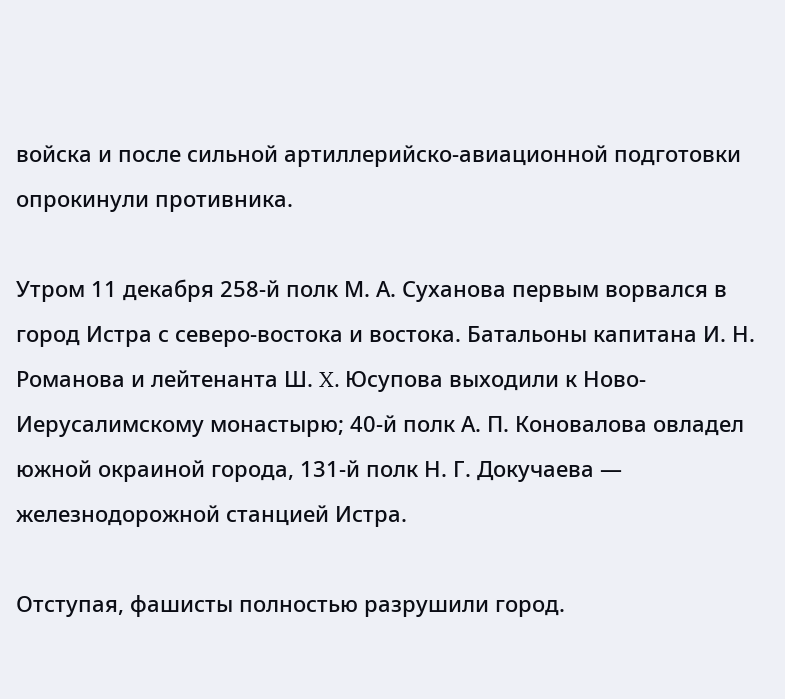войска и после сильной артиллерийско-авиационной подготовки опрокинули противника.

Утром 11 декабря 258-й полк М. А. Суханова первым ворвался в город Истра с северо-востока и востока. Батальоны капитана И. Н. Романова и лейтенанта Ш. X. Юсупова выходили к Ново-Иерусалимскому монастырю; 40-й полк А. П. Коновалова овладел южной окраиной города, 131-й полк Н. Г. Докучаева — железнодорожной станцией Истра.

Отступая, фашисты полностью разрушили город.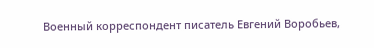Военный корреспондент писатель Евгений Воробьев,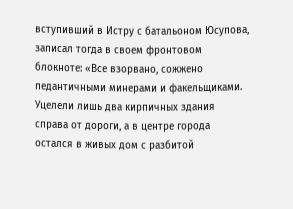вступивший в Истру с батальоном Юсупова, записал тогда в своем фронтовом блокноте: «Все взорвано, сожжено педантичными минерами и факельщиками. Уцелели лишь два кирпичных здания справа от дороги, а в центре города остался в живых дом с разбитой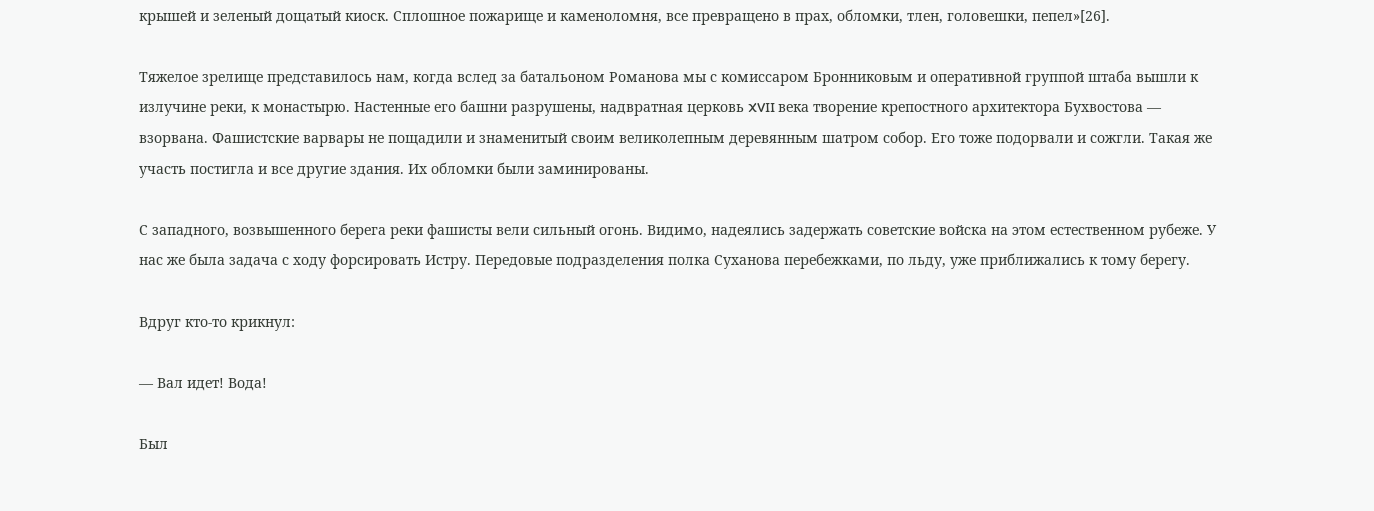крышей и зеленый дощатый киоск. Сплошное пожарище и каменоломня, все превращено в прах, обломки, тлен, головешки, пепел»[26].

Тяжелое зрелище представилось нам, когда вслед за батальоном Романова мы с комиссаром Бронниковым и оперативной группой штаба вышли к излучине реки, к монастырю. Настенные его башни разрушены, надвратная церковь XVII века творение крепостного архитектора Бухвостова — взорвана. Фашистские варвары не пощадили и знаменитый своим великолепным деревянным шатром собор. Его тоже подорвали и сожгли. Такая же участь постигла и все другие здания. Их обломки были заминированы.

С западного, возвышенного берега реки фашисты вели сильный огонь. Видимо, надеялись задержать советские войска на этом естественном рубеже. У нас же была задача с ходу форсировать Истру. Передовые подразделения полка Суханова перебежками, по льду, уже приближались к тому берегу.

Вдруг кто-то крикнул:

— Вал идет! Вода!

Был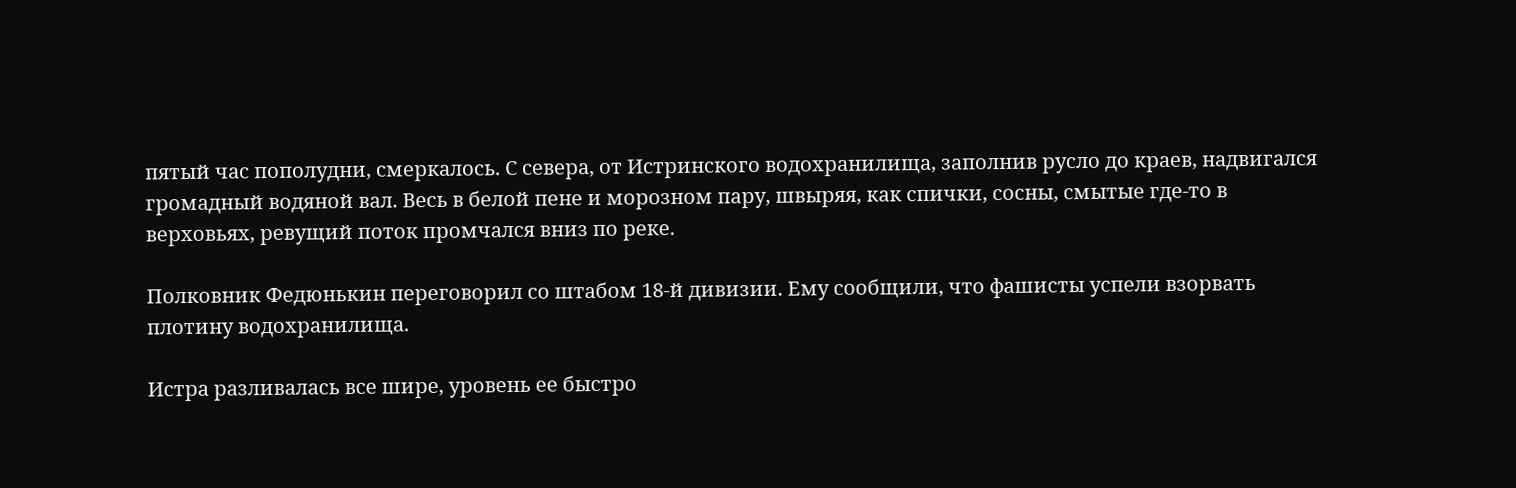пятый час пополудни, смеркалось. С севера, от Истринского водохранилища, заполнив русло до краев, надвигался громадный водяной вал. Весь в белой пене и морозном пару, швыряя, как спички, сосны, смытые где-то в верховьях, ревущий поток промчался вниз по реке.

Полковник Федюнькин переговорил со штабом 18-й дивизии. Ему сообщили, что фашисты успели взорвать плотину водохранилища.

Истра разливалась все шире, уровень ее быстро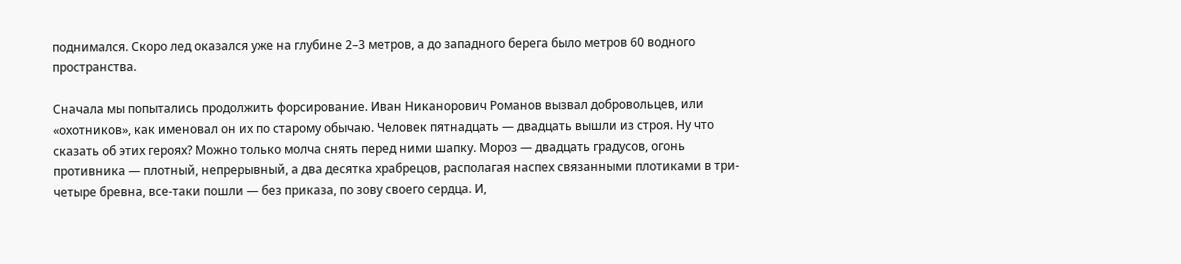поднимался. Скоро лед оказался уже на глубине 2–3 метров, а до западного берега было метров 60 водного пространства.

Сначала мы попытались продолжить форсирование. Иван Никанорович Романов вызвал добровольцев, или «охотников», как именовал он их по старому обычаю. Человек пятнадцать — двадцать вышли из строя. Ну что сказать об этих героях? Можно только молча снять перед ними шапку. Мороз — двадцать градусов, огонь противника — плотный, непрерывный, а два десятка храбрецов, располагая наспех связанными плотиками в три-четыре бревна, все-таки пошли — без приказа, по зову своего сердца. И,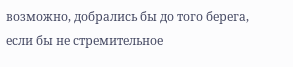возможно, добрались бы до того берега, если бы не стремительное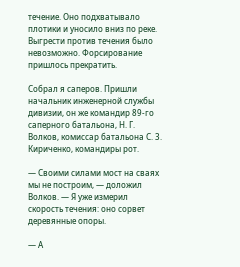течение. Оно подхватывало плотики и уносило вниз по реке. Выгрести против течения было невозможно. Форсирование пришлось прекратить.

Собрал я саперов. Пришли начальник инженерной службы дивизии, он же командир 89-го саперного батальона, Н. Г. Волков, комиссар батальона С. 3. Кириченко, командиры рот.

— Своими силами мост на сваях мы не построим, — доложил Волков. — Я уже измерил скорость течения: оно сорвет деревянные опоры.

— А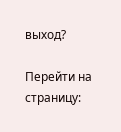выход?

Перейти на страницу: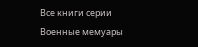Все книги серии Военные мемуары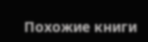Похожие книги